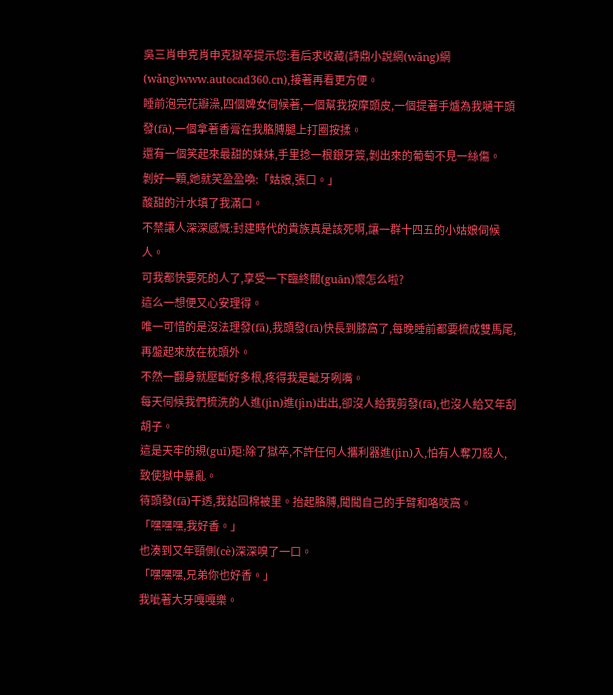吳三肖申克肖申克獄卒提示您:看后求收藏(詩鼎小說網(wǎng)網(wǎng)www.autocad360.cn),接著再看更方便。
睡前泡完花瓣澡,四個婢女伺候著,一個幫我按摩頭皮,一個提著手爐為我嗵干頭發(fā),一個拿著香膏在我胳膊腿上打圈按揉。
還有一個笑起來最甜的妹妹,手里捻一根銀牙簽,剝出來的葡萄不見一絲傷。
剝好一顆,她就笑盈盈喚:「姑娘,張口。」
酸甜的汁水填了我滿口。
不禁讓人深深感慨:封建時代的貴族真是該死啊,讓一群十四五的小姑娘伺候人。
可我都快要死的人了,享受一下臨終關(guān)懷怎么啦?
這么一想便又心安理得。
唯一可惜的是沒法理發(fā),我頭發(fā)快長到膝窩了,每晚睡前都要梳成雙馬尾,再盤起來放在枕頭外。
不然一翻身就壓斷好多根,疼得我是齜牙咧嘴。
每天伺候我們梳洗的人進(jìn)進(jìn)出出,卻沒人給我剪發(fā),也沒人給又年刮胡子。
這是天牢的規(guī)矩:除了獄卒,不許任何人攜利器進(jìn)入,怕有人奪刀殺人,致使獄中暴亂。
待頭發(fā)干透,我鉆回棉被里。抬起胳膊,聞聞自己的手臂和咯吱窩。
「嘿嘿嘿,我好香。」
也湊到又年頸側(cè)深深嗅了一口。
「嘿嘿嘿,兄弟你也好香。」
我呲著大牙嘎嘎樂。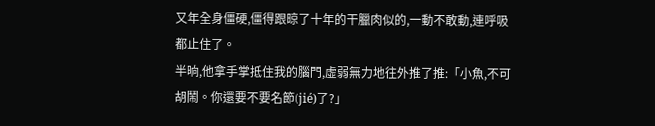又年全身僵硬,僵得跟晾了十年的干臘肉似的,一動不敢動,連呼吸都止住了。
半晌,他拿手掌抵住我的腦門,虛弱無力地往外推了推:「小魚,不可胡鬧。你還要不要名節(jié)了?」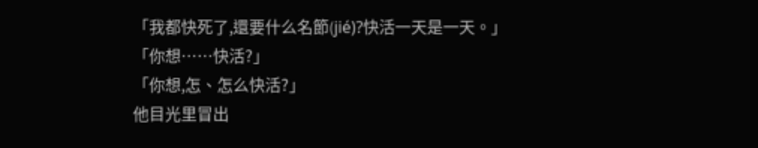「我都快死了,還要什么名節(jié)?快活一天是一天。」
「你想……快活?」
「你想,怎、怎么快活?」
他目光里冒出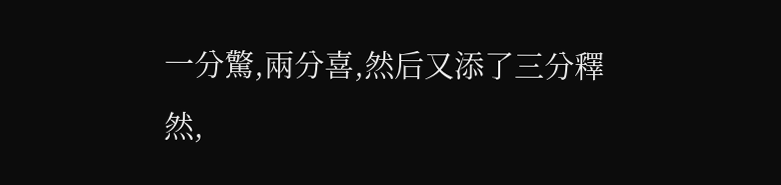一分驚,兩分喜,然后又添了三分釋然,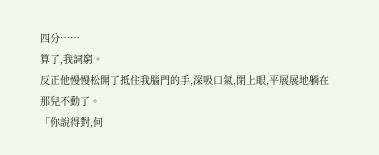四分……
算了,我詞窮。
反正他慢慢松開了抵住我腦門的手,深吸口氣,閉上眼,平展展地躺在那兒不動了。
「你說得對,何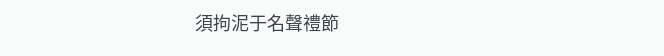須拘泥于名聲禮節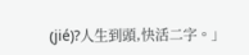(jié)?人生到頭,快活二字。」